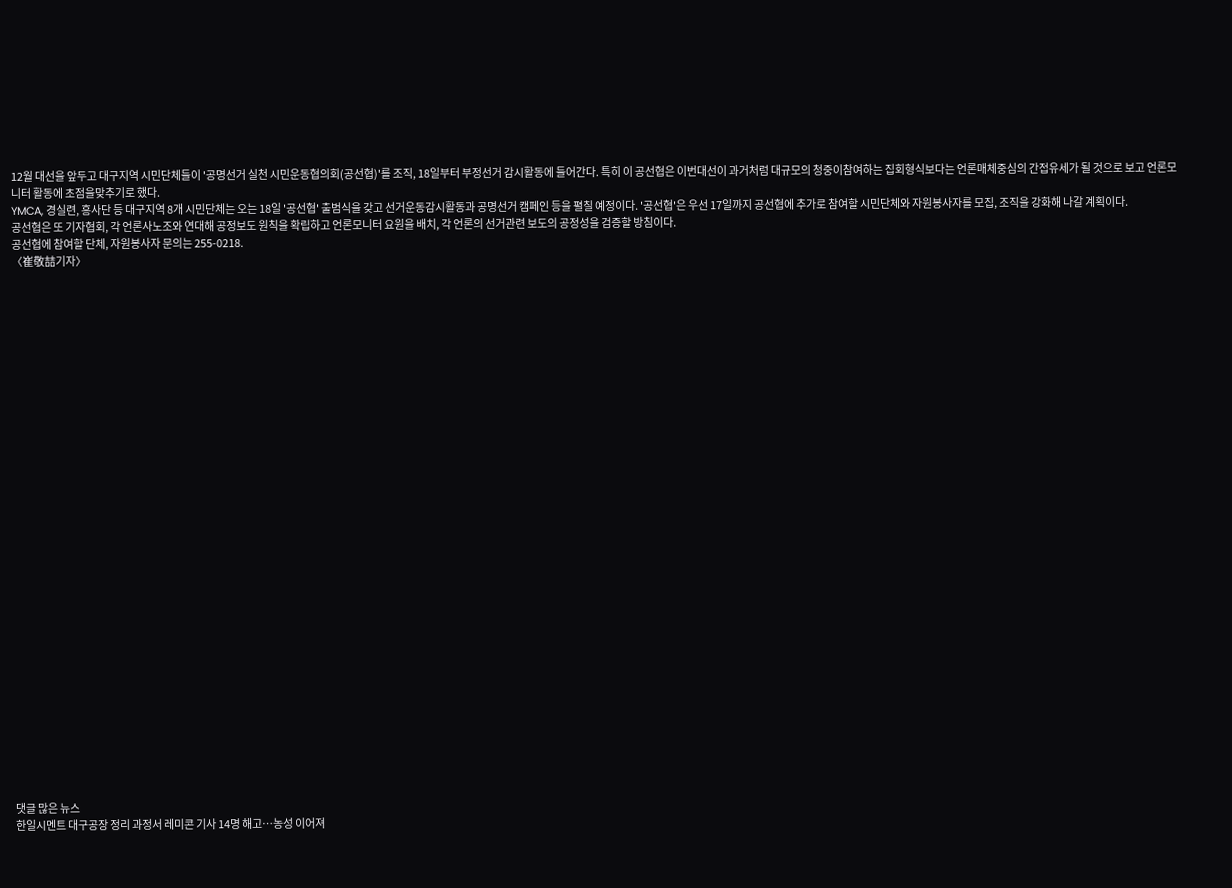12월 대선을 앞두고 대구지역 시민단체들이 '공명선거 실천 시민운동협의회(공선협)'를 조직, 18일부터 부정선거 감시활동에 들어간다. 특히 이 공선협은 이번대선이 과거처럼 대규모의 청중이참여하는 집회형식보다는 언론매체중심의 간접유세가 될 것으로 보고 언론모니터 활동에 초점을맞추기로 했다.
YMCA, 경실련, 흥사단 등 대구지역 8개 시민단체는 오는 18일 '공선협' 출범식을 갖고 선거운동감시활동과 공명선거 캠페인 등을 펼칠 예정이다. '공선협'은 우선 17일까지 공선협에 추가로 참여할 시민단체와 자원봉사자를 모집, 조직을 강화해 나갈 계획이다.
공선협은 또 기자협회, 각 언론사노조와 연대해 공정보도 원칙을 확립하고 언론모니터 요원을 배치, 각 언론의 선거관련 보도의 공정성을 검증할 방침이다.
공선협에 참여할 단체, 자원봉사자 문의는 255-0218.
〈崔敬喆기자〉































댓글 많은 뉴스
한일시멘트 대구공장 정리 과정서 레미콘 기사 14명 해고…농성 이어져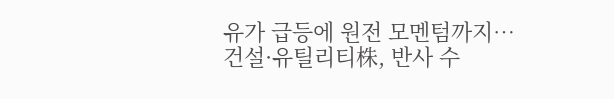유가 급등에 원전 모멘텀까지…건설·유틸리티株, 반사 수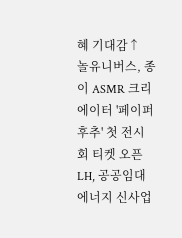혜 기대감↑
놀유니버스, 종이 ASMR 크리에이터 '페이퍼 후추' 첫 전시회 티켓 오픈
LH, 공공임대 에너지 신사업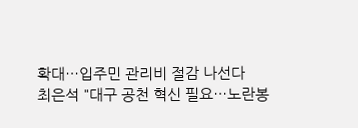확대…입주민 관리비 절감 나선다
최은석 "대구 공천 혁신 필요…노란봉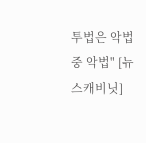투법은 악법 중 악법" [뉴스캐비닛]